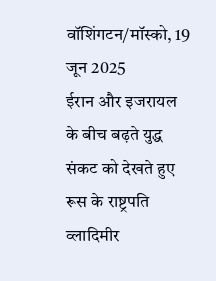वॉशिंगटन/मॉस्को, 19 जून 2025
ईरान और इजरायल के बीच बढ़ते युद्ध संकट को देखते हुए रूस के राष्ट्रपति व्लादिमीर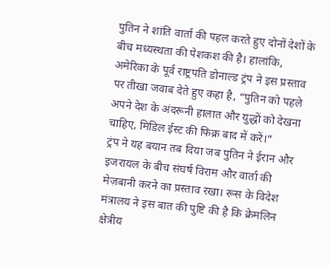पुतिन ने शांति वार्ता की पहल करते हुए दोनों देशों के बीच मध्यस्थता की पेशकश की है। हालांकि, अमेरिका के पूर्व राष्ट्रपति डोनाल्ड ट्रंप ने इस प्रस्ताव पर तीखा जवाब देते हुए कहा है, “पुतिन को पहले अपने देश के अंदरूनी हालात और युद्धों को देखना चाहिए, मिडिल ईस्ट की फिक्र बाद में करें।”
ट्रंप ने यह बयान तब दिया जब पुतिन ने ईरान और इजरायल के बीच संघर्ष विराम और वार्ता की मेज़बानी करने का प्रस्ताव रखा। रूस के विदेश मंत्रालय ने इस बात की पुष्टि की है कि क्रेमलिन क्षेत्रीय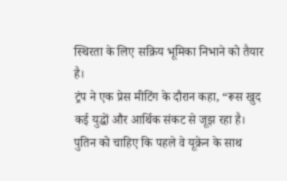स्थिरता के लिए सक्रिय भूमिका निभाने को तैयार है।
ट्रंप ने एक प्रेस मीटिंग के दौरान कहा, “रूस खुद कई युद्धों और आर्थिक संकट से जूझ रहा है। पुतिन को चाहिए कि पहले वे यूक्रेन के साथ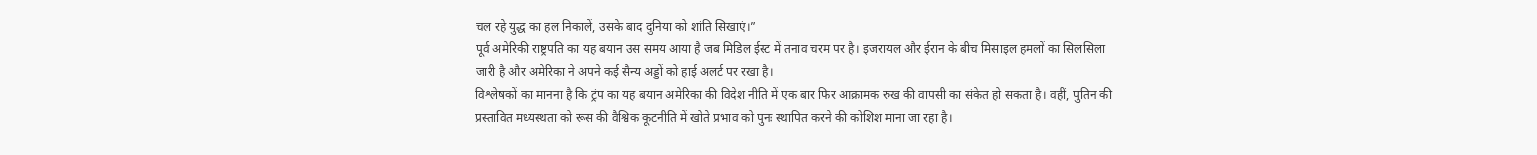चल रहे युद्ध का हल निकालें, उसके बाद दुनिया को शांति सिखाएं।”
पूर्व अमेरिकी राष्ट्रपति का यह बयान उस समय आया है जब मिडिल ईस्ट में तनाव चरम पर है। इजरायल और ईरान के बीच मिसाइल हमलों का सिलसिला जारी है और अमेरिका ने अपने कई सैन्य अड्डों को हाई अलर्ट पर रखा है।
विश्लेषकों का मानना है कि ट्रंप का यह बयान अमेरिका की विदेश नीति में एक बार फिर आक्रामक रुख की वापसी का संकेत हो सकता है। वहीं, पुतिन की प्रस्तावित मध्यस्थता को रूस की वैश्विक कूटनीति में खोते प्रभाव को पुनः स्थापित करने की कोशिश माना जा रहा है।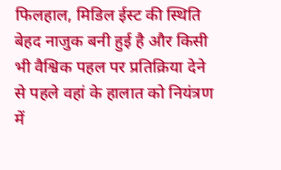फिलहाल, मिडिल ईस्ट की स्थिति बेहद नाजुक बनी हुई है और किसी भी वैश्विक पहल पर प्रतिक्रिया देने से पहले वहां के हालात को नियंत्रण में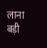लाना बड़ी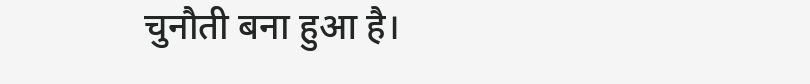चुनौती बना हुआ है।